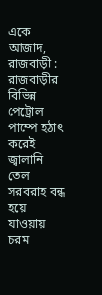একে আজাদ, রাজবাড়ী : রাজবাড়ীর বিভিন্ন পেট্রোল পাম্পে হঠাৎ করেই জ্বালানি তেল সরবরাহ বন্ধ হয়ে যাওয়ায় চরম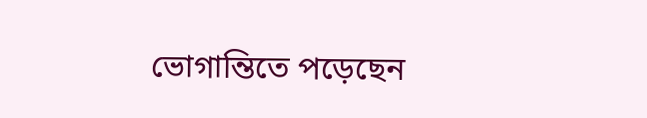ভোগান্তিতে পড়েছেন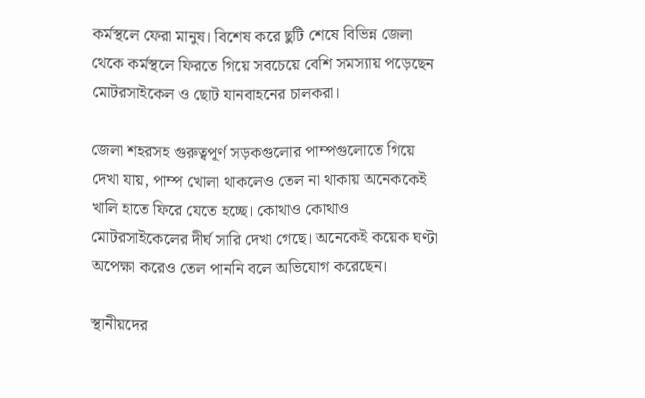কর্মস্থলে ফেরা মানুষ। বিশেষ করে ছুটি শেষে বিভিন্ন জেলা থেকে কর্মস্থলে ফিরতে গিয়ে সবচেয়ে বেশি সমস্যায় পড়েছেন মোটরসাইকেল ও ছোট যানবাহনের চালকরা।

জেলা শহরসহ গুরুত্বপূর্ণ সড়কগুলোর পাম্পগুলোতে গিয়ে দেখা যায়, পাম্প খোলা থাকলেও তেল না থাকায় অনেককেই খালি হাতে ফিরে যেতে হচ্ছে। কোথাও কোথাও মোটরসাইকেলের দীর্ঘ সারি দেখা গেছে। অনেকেই কয়েক ঘণ্টা অপেক্ষা করেও তেল পাননি বলে অভিযোগ করেছেন।

স্থানীয়দের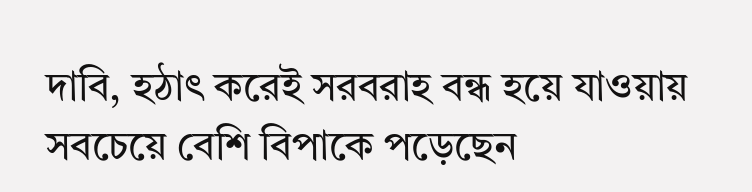দাবি, হঠাৎ করেই সরবরাহ বন্ধ হয়ে যাওয়ায় সবচেয়ে বেশি বিপাকে পড়েছেন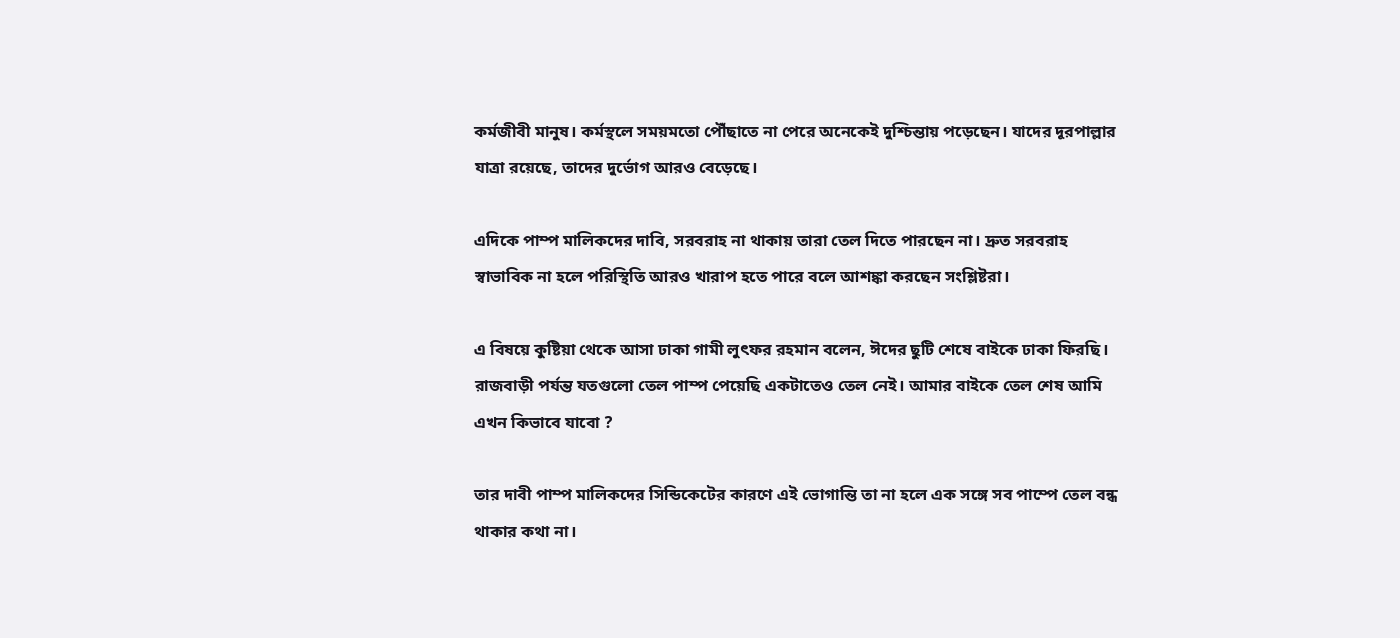কর্মজীবী মানুষ। কর্মস্থলে সময়মতো পৌঁছাতে না পেরে অনেকেই দুশ্চিন্তায় পড়েছেন। যাদের দূরপাল্লার যাত্রা রয়েছে, তাদের দুর্ভোগ আরও বেড়েছে।

এদিকে পাম্প মালিকদের দাবি, সরবরাহ না থাকায় তারা তেল দিতে পারছেন না। দ্রুত সরবরাহ স্বাভাবিক না হলে পরিস্থিতি আরও খারাপ হতে পারে বলে আশঙ্কা করছেন সংশ্লিষ্টরা।

এ বিষয়ে কু‌ষ্টিয়া থে‌কে আসা ঢাকা গামী লুৎফর রহমা‌ন বলেন, ঈদের ছুটি শেষে বাইকে ঢাকা ফিরছি। রাজবাড়ী পর্যন্ত যতগু‌লো তেল পাম্প পে‌য়েছি একটা‌তেও তেল নেই। আমার বাই‌কে তেল শেষ আ‌মি এখন কিভা‌বে যা‌বো ?

তার দাবী পাম্প মালিকদের সিন্ডিকেটের কার‌ণে এই ভোগা‌ন্তি তা না হ‌লে এক সঙ্গে সব পা‌ম্পে তেল বন্ধ থাকার কথা না।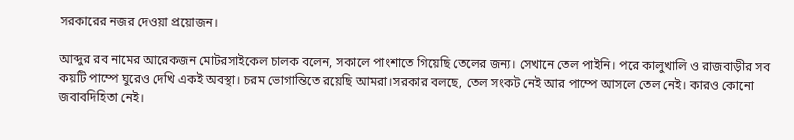সরকা‌রের নজর‌ দেওয়া প্রয়োজন।

আব্দুর রব নামের আরেকজন মোটরসাইকেল চালক বলেন, সকা‌লে পাংশা‌তে গি‌য়ে‌ছি তে‌লের জন্য। সেখা‌নে তেল পাইনি। প‌রে কালুখা‌লি ও রাজবাড়ীর সব কয়‌টি পাম্পে ঘু‌রেও দেখি একই অবস্থা। চরম ভোগা‌ন্তি‌তে র‌য়ে‌ছি আমরা।সরকার বল‌ছে, তেল সংকট নেই আর পা‌ম্পে আস‌লে তেল নেই। কারও কোনো জবাব‌দিহিতা নেই।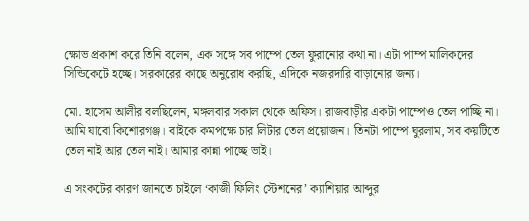ক্ষোভ প্রকাশ করে তিনি বলেন, এক সঙ্গে সব পা‌ম্পে তেল ফুরা‌নোর কথা না। এটা পাম্প মা‌লিক‌দের সি‌ন্ডি‌কে‌টে হ‌চ্ছে। সরকারের কা‌ছে অনু‌রোধ কর‌ছি, এ‌দি‌কে নজ‌রদারি বাড়া‌নোর জন্য।

মো. হা‌সেম আলীর ব‌লছিলেন, মঙ্গলবার সকা‌ল থে‌কে অ‌ফিস। রাজবাড়ীর একটা পা‌ম্পেও তেল পা‌চ্ছি না। আ‌মি যা‌বো কি‌শোরগ‌ঞ্জ। ‌বাই‌কে কমপ‌ক্ষে‌ চার লিটার তেল প্রয়োজন। তিনটা পা‌ম্পে ঘুরলাম, সব কয়‌টি‌তে তেল নাই আর তেল নাই। আমার কান্না পা‌চ্ছে ভাই।

এ সংকটের কারণ জানতে চাইলে ‘কাজী ফি‌লিং স্টেশ‌নের’ ক্যা‌শিয়ার আব্দুর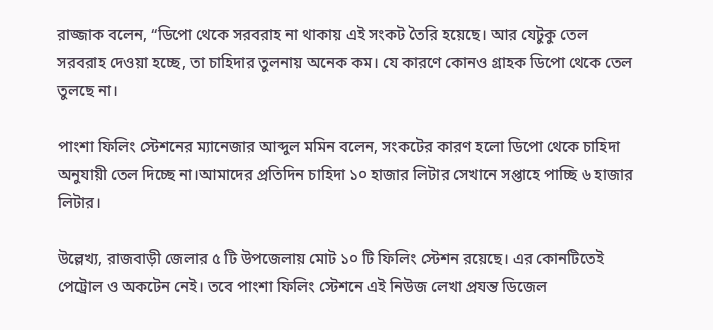রাজ্জাক ব‌লেন, “ডিপো থেকে সরবরাহ না থাকায় এই সংকট তৈরি হয়েছে। আর যেটুকু তেল সরবরাহ দেওয়া হচ্ছে, তা চাহিদার তুলনায় অনেক কম। যে কার‌ণে কোনও গ্রাহক ডি‌পো থে‌কে তেল তুল‌ছে না।

পাংশা ফিলিং স্টেশনের ম্যানেজার আব্দুল মমিন বলেন, সংক‌টের কারণ হ‌লো ডি‌পো থে‌কে চাহিদা অনুযায়ী তেল দি‌চ্ছে না।আমাদের প্রতিদিন চাহিদা ১০ হাজার লিটার সেখানে সপ্তাহে পাচ্ছি ৬ হাজার লিটার।

উল্লেখ্য, রাজবাড়ী জেলার ৫ টি উপজেলায় মোট ১০ টি ফিলিং স্টেশন রয়েছে। এর কোনটিতেই পেট্রোল ও অকটেন নেই। তবে পাংশা ফিলিং স্টেশনে এই নিউজ লেখা প্রযন্ত ডিজেল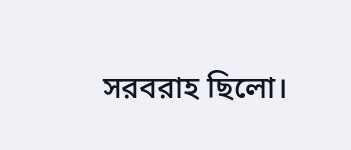সরবরাহ ছিলো।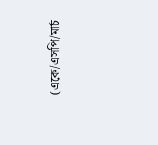(একে/এসপি/মার্চ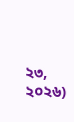২৩, ২০২৬)